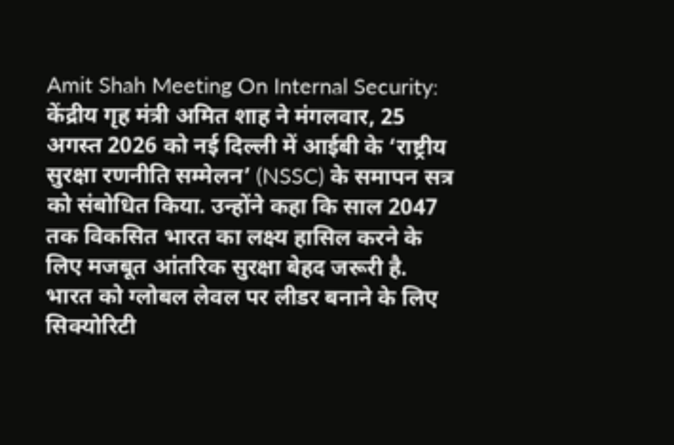Amit Shah Meeting On Internal Security: केंद्रीय गृह मंत्री अमित शाह ने मंगलवार, 25 अगस्त 2026 को नई दिल्ली में आईबी के ‘राष्ट्रीय सुरक्षा रणनीति सम्मेलन’ (NSSC) के समापन सत्र को संबोधित किया. उन्होंने कहा कि साल 2047 तक विकसित भारत का लक्ष्य हासिल करने के लिए मजबूत आंतरिक सुरक्षा बेहद जरूरी है. भारत को ग्लोबल लेवल पर लीडर बनाने के लिए सिक्योरिटी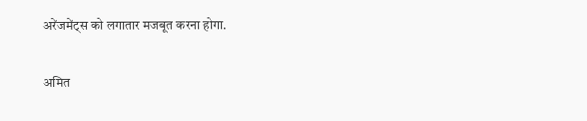अरेंजमेंट्स को लगातार मजबूत करना होगा.

अमित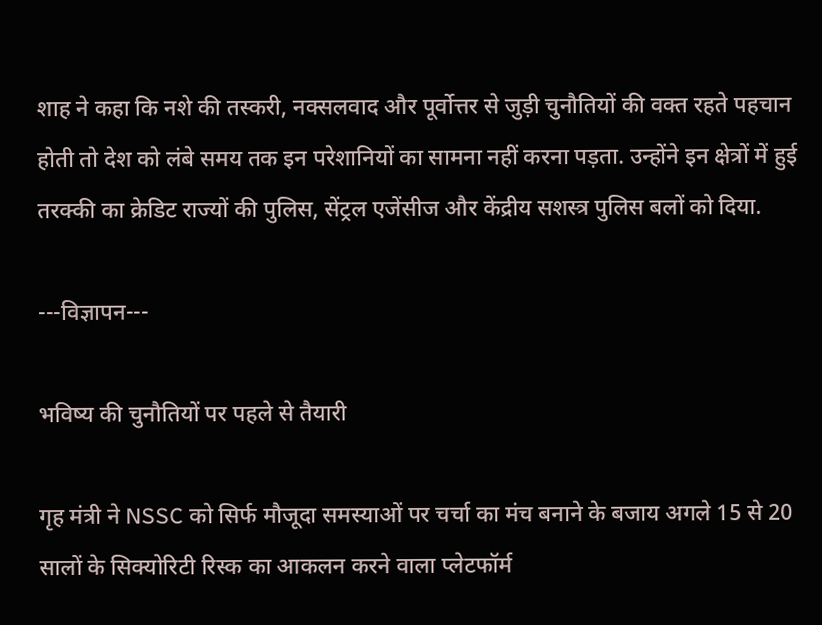शाह ने कहा कि नशे की तस्करी, नक्सलवाद और पूर्वोत्तर से जुड़ी चुनौतियों की वक्त रहते पहचान होती तो देश को लंबे समय तक इन परेशानियों का सामना नहीं करना पड़ता. उन्होंने इन क्षेत्रों में हुई तरक्की का क्रेडिट राज्यों की पुलिस, सेंट्रल एजेंसीज और केंद्रीय सशस्त्र पुलिस बलों को दिया.

---विज्ञापन---

भविष्य की चुनौतियों पर पहले से तैयारी

गृह मंत्री ने NSSC को सिर्फ मौजूदा समस्याओं पर चर्चा का मंच बनाने के बजाय अगले 15 से 20 सालों के सिक्योरिटी रिस्क का आकलन करने वाला प्लेटफॉर्म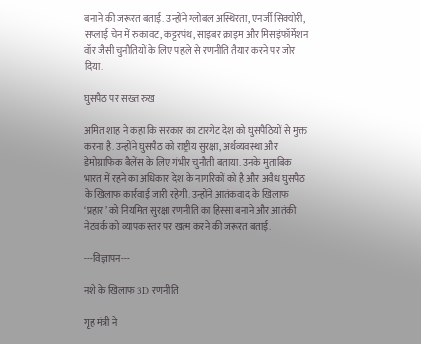बनाने की जरूरत बताई. उन्होंने ग्लोबल अस्थिरता, एनर्जी सिक्योरी, सप्लाई चेन में रुकावट, कट्टरपंथ, साइबर क्राइम और मिसइंफॉर्मेशन वॉर जैसी चुनौतियों के लिए पहले से रणनीति तैयार करने पर जोर दिया.

घुसपैठ पर सख्त रुख

अमित शाह ने कहा कि सरकार का टारगेट देश को घुसपैठियों से मुक्त करना है. उन्होंने घुसपैठ को राष्ट्रीय सुरक्षा, अर्थव्यवस्था और डेमोग्राफिक बैलेंस के लिए गंभीर चुनौती बताया. उनके मुताबिक भारत में रहने का अधिकार देश के नागरिकों को है और अवैध घुसपैठ के खिलाफ कार्रवाई जारी रहेगी. उन्होंने आतंकवाद के खिलाफ ‘प्रहार’ को नियमित सुरक्षा रणनीति का हिस्सा बनाने और आतंकी नेटवर्क को व्यापक स्तर पर खत्म करने की जरूरत बताई.

---विज्ञापन---

नशे के खिलाफ 3D रणनीति

गृह मंत्री ने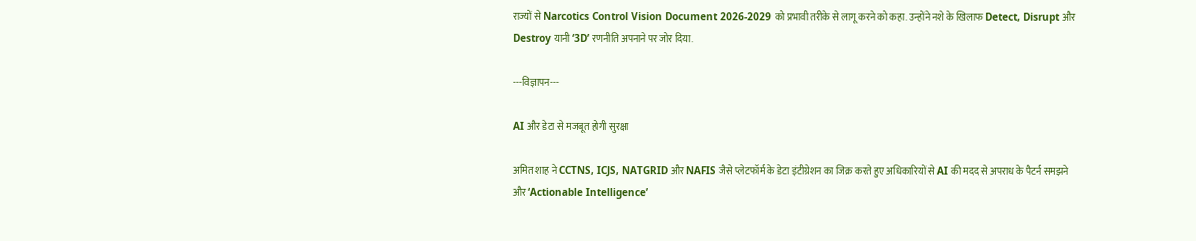राज्यों से Narcotics Control Vision Document 2026-2029 को प्रभावी तरीके से लागू करने को कहा. उन्होंने नशे के खिलाफ Detect, Disrupt और Destroy यानी ‘3D’ रणनीति अपनाने पर जोर दिया.

---विज्ञापन---

AI और डेटा से मजबूत होगी सुरक्षा

अमित शाह ने CCTNS, ICJS, NATGRID और NAFIS जैसे प्लेटफॉर्म के डेटा इंटीग्रेशन का जिक्र करते हुए अधिकारियों से AI की मदद से अपराध के पैटर्न समझने और ‘Actionable Intelligence’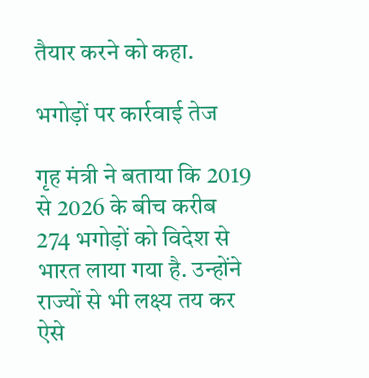तैयार करने को कहा.

भगोड़ों पर कार्रवाई तेज

गृह मंत्री ने बताया कि 2019 से 2026 के बीच करीब 274 भगोड़ों को विदेश से भारत लाया गया है. उन्होंने राज्यों से भी लक्ष्य तय कर ऐसे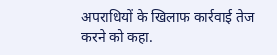अपराधियों के खिलाफ कार्रवाई तेज करने को कहा.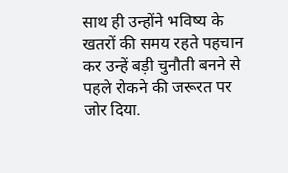साथ ही उन्होंने भविष्य के खतरों की समय रहते पहचान कर उन्हें बड़ी चुनौती बनने से पहले रोकने की जरूरत पर जोर दिया.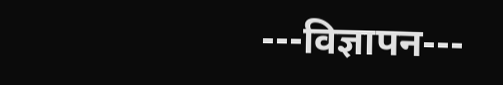---विज्ञापन---